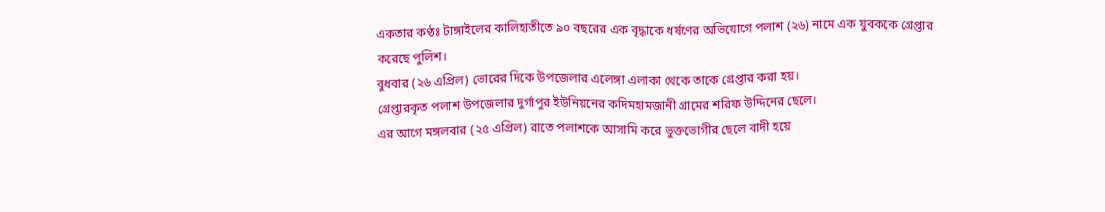একতার কণ্ঠঃ টাঙ্গাইলের কালিহাতীতে ৯০ বছরের এক বৃদ্ধাকে ধর্ষণের অভিযোগে পলাশ (২৬) নামে এক যুবককে গ্রেপ্তার করেছে পুলিশ।
বুধবার (২৬ এপ্রিল) ভোরের দিকে উপজেলার এলেঙ্গা এলাকা থেকে তাকে গ্রেপ্তার করা হয়।
গ্রেপ্তারকৃত পলাশ উপজেলার দুর্গাপুর ইউনিয়নের কদিমহামজানী গ্রামের শরিফ উদ্দিনের ছেলে।
এর আগে মঙ্গলবার (২৫ এপ্রিল) রাতে পলাশকে আসামি করে ভুক্তভোগীর ছেলে বাদী হয়ে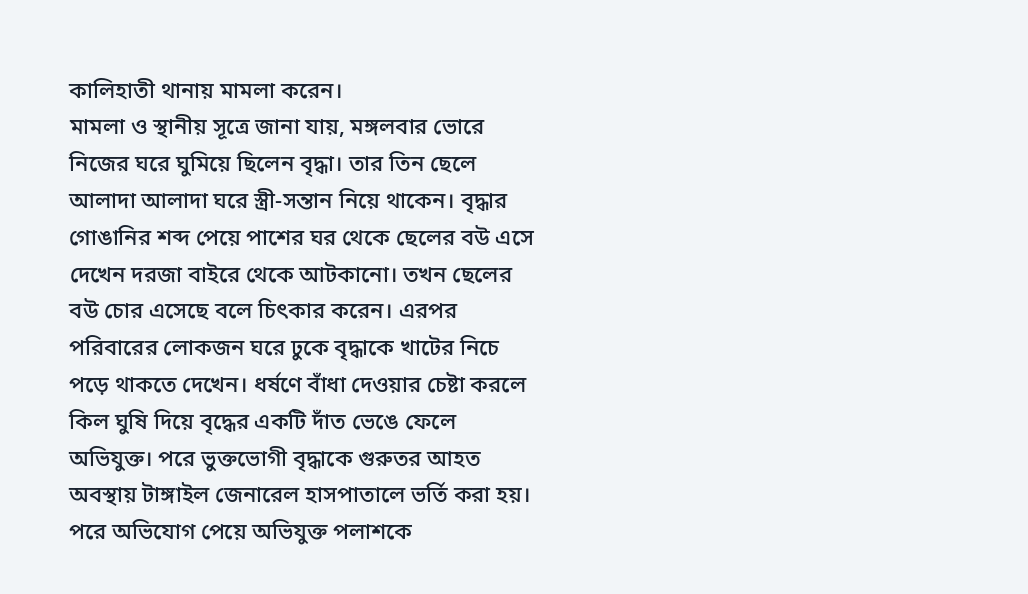কালিহাতী থানায় মামলা করেন।
মামলা ও স্থানীয় সূত্রে জানা যায়, মঙ্গলবার ভোরে নিজের ঘরে ঘুমিয়ে ছিলেন বৃদ্ধা। তার তিন ছেলে আলাদা আলাদা ঘরে স্ত্রী-সন্তান নিয়ে থাকেন। বৃদ্ধার গোঙানির শব্দ পেয়ে পাশের ঘর থেকে ছেলের বউ এসে দেখেন দরজা বাইরে থেকে আটকানো। তখন ছেলের বউ চোর এসেছে বলে চিৎকার করেন। এরপর পরিবারের লোকজন ঘরে ঢুকে বৃদ্ধাকে খাটের নিচে পড়ে থাকতে দেখেন। ধর্ষণে বাঁধা দেওয়ার চেষ্টা করলে কিল ঘুষি দিয়ে বৃদ্ধের একটি দাঁত ভেঙে ফেলে অভিযুক্ত। পরে ভুক্তভোগী বৃদ্ধাকে গুরুতর আহত অবস্থায় টাঙ্গাইল জেনারেল হাসপাতালে ভর্তি করা হয়। পরে অভিযোগ পেয়ে অভিযুক্ত পলাশকে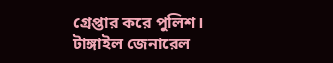গ্রেপ্তার করে পুলিশ।
টাঙ্গাইল জেনারেল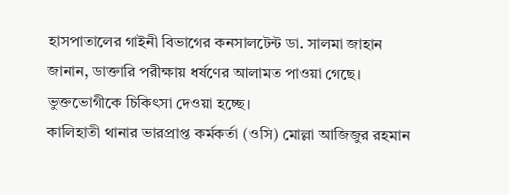হাসপাতালের গাইনী বিভাগের কনসালটেন্ট ডা. সালমা জাহান জানান, ডাক্তারি পরীক্ষায় ধর্ষণের আলামত পাওয়া গেছে। ভুক্তভোগীকে চিকিৎসা দেওয়া হচ্ছে।
কালিহাতী থানার ভারপ্রাপ্ত কর্মকর্তা (ওসি) মোল্লা আজিজুর রহমান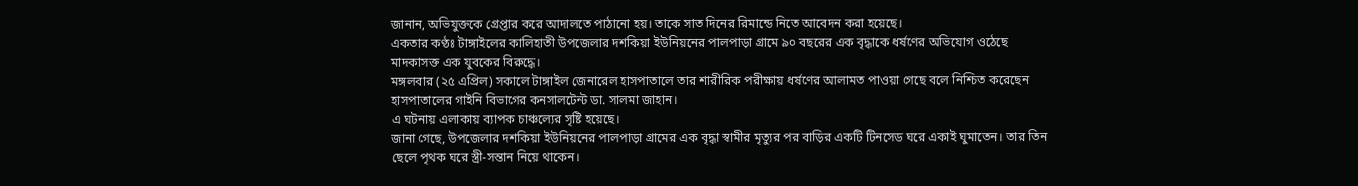জানান, অভিযুক্তকে গ্রেপ্তার করে আদালতে পাঠানো হয়। তাকে সাত দিনের রিমান্ডে নিতে আবেদন করা হয়েছে।
একতার কণ্ঠঃ টাঙ্গাইলের কালিহাতী উপজেলার দশকিয়া ইউনিয়নের পালপাড়া গ্রামে ৯০ বছরের এক বৃদ্ধাকে ধর্ষণের অভিযোগ ওঠেছে মাদকাসক্ত এক যুবকের বিরুদ্ধে।
মঙ্গলবার (২৫ এপ্রিল) সকালে টাঙ্গাইল জেনারেল হাসপাতালে তার শারীরিক পরীক্ষায় ধর্ষণের আলামত পাওয়া গেছে বলে নিশ্চিত করেছেন হাসপাতালের গাইনি বিভাগের কনসালটেন্ট ডা. সালমা জাহান।
এ ঘটনায় এলাকায় ব্যাপক চাঞ্চল্যের সৃষ্টি হয়েছে।
জানা গেছে, উপজেলার দশকিয়া ইউনিয়নের পালপাড়া গ্রামের এক বৃদ্ধা স্বামীর মৃত্যুর পর বাড়ির একটি টিনসেড ঘরে একাই ঘুমাতেন। তার তিন ছেলে পৃথক ঘরে স্ত্রী-সন্তান নিয়ে থাকেন।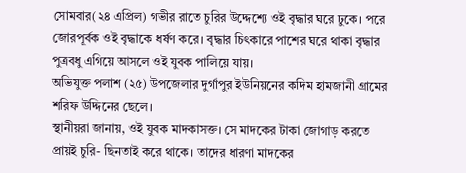সোমবার(২৪ এপ্রিল) গভীর রাতে চুরির উদ্দেশ্যে ওই বৃদ্ধার ঘরে ঢুকে। পরে জোরপূর্বক ওই বৃদ্ধাকে ধর্ষণ করে। বৃদ্ধার চিৎকারে পাশের ঘরে থাকা বৃদ্ধার পুত্রবধু এগিয়ে আসলে ওই যুবক পালিয়ে যায়।
অভিযুক্ত পলাশ (২৫) উপজেলার দুর্গাপুর ইউনিয়নের কদিম হামজানী গ্রামের শরিফ উদ্দিনের ছেলে।
স্থানীয়রা জানায়, ওই যুবক মাদকাসক্ত। সে মাদকের টাকা জোগাড় করতে প্রায়ই চুরি- ছিনতাই করে থাকে। তাদের ধারণা মাদকের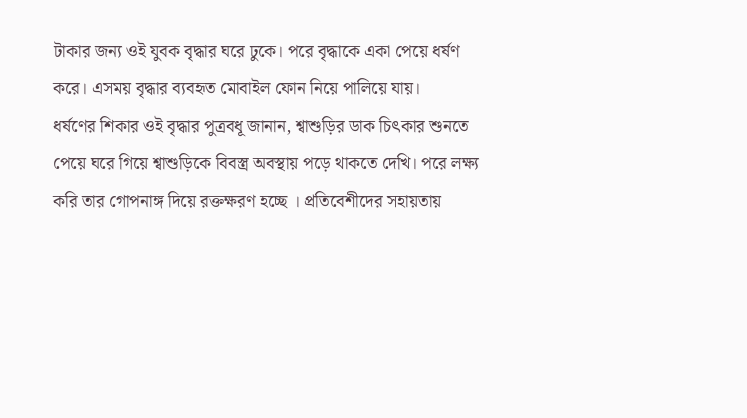টাকার জন্য ওই যুবক বৃদ্ধার ঘরে ঢুকে। পরে বৃদ্ধাকে একা পেয়ে ধর্ষণ করে। এসময় বৃদ্ধার ব্যবহৃত মোবাইল ফোন নিয়ে পালিয়ে যায়।
ধর্ষণের শিকার ওই বৃদ্ধার পুত্রবধূ জানান, শ্বাশুড়ির ডাক চিৎকার শুনতে পেয়ে ঘরে গিয়ে শ্বাশুড়িকে বিবস্ত্র অবস্থায় পড়ে থাকতে দেখি। পরে লক্ষ্য করি তার গোপনাঙ্গ দিয়ে রক্তক্ষরণ হচ্ছে । প্রতিবেশীদের সহায়তায়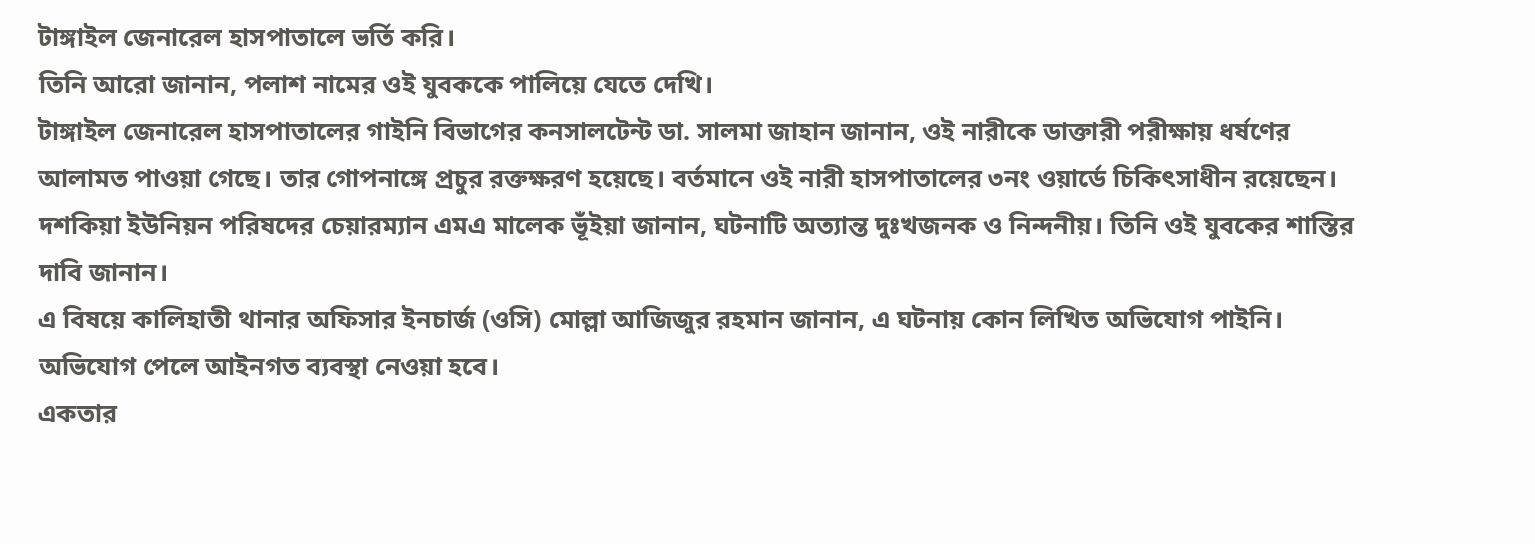টাঙ্গাইল জেনারেল হাসপাতালে ভর্তি করি।
তিনি আরো জানান, পলাশ নামের ওই যুবককে পালিয়ে যেতে দেখি।
টাঙ্গাইল জেনারেল হাসপাতালের গাইনি বিভাগের কনসালটেন্ট ডা. সালমা জাহান জানান, ওই নারীকে ডাক্তারী পরীক্ষায় ধর্ষণের আলামত পাওয়া গেছে। তার গোপনাঙ্গে প্রচুর রক্তক্ষরণ হয়েছে। বর্তমানে ওই নারী হাসপাতালের ৩নং ওয়ার্ডে চিকিৎসাধীন রয়েছেন।
দশকিয়া ইউনিয়ন পরিষদের চেয়ারম্যান এমএ মালেক ভূঁইয়া জানান, ঘটনাটি অত্যান্ত দুঃখজনক ও নিন্দনীয়। তিনি ওই যুবকের শাস্তির দাবি জানান।
এ বিষয়ে কালিহাতী থানার অফিসার ইনচার্জ (ওসি) মোল্লা আজিজুর রহমান জানান, এ ঘটনায় কোন লিখিত অভিযোগ পাইনি। অভিযোগ পেলে আইনগত ব্যবস্থা নেওয়া হবে।
একতার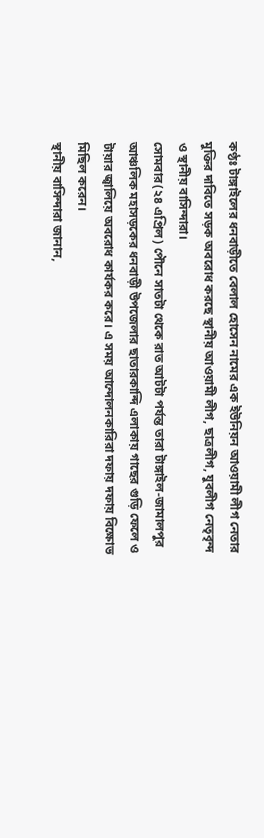কণ্ঠঃ টাঙ্গাইলের ধনবাড়ীতে বেলাল হোসেন নামের এক ইউনিয়ন আওয়ামী লীগ নেতার মুক্তির দাবিতে সড়ক অবরোধ করছে স্থানীয় আওয়ামী লীগ, ছাত্রলীগ, যুবলীগ নেতৃবৃন্দ ও স্থানীয় বাসিন্দারা।
সোমবার(২৪ এপ্রিল) পৌনে সাতটা থেকে রাত আটটা পর্যন্ত তারা টাঙ্গাইল-জামালপুর আঞ্চলিক মহাসড়কের ধনবাড়ী উপজেলার ছাতারকান্দি এলাকায় গাছের গুড়ি ফেলে ও টায়ার জ্বালিয়ে অবরোধ কার্যকর করে। এ সময় আন্দোলনকারিরা দফায় দফায় বিক্ষোভ মিছিল করেন।
স্থানীয় বাসিন্দারা জানান,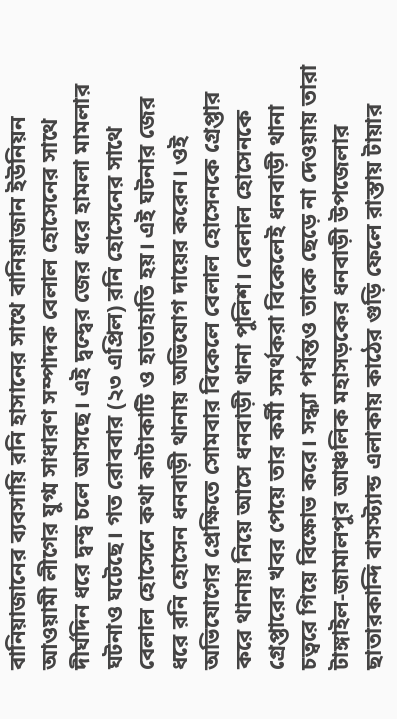বানিয়াজানের ব্যবসায়ি রনি হাসানের সাথে বানিয়াজান ইউনিয়ন আওয়ামী লীগের যুগ্ম সাধারণ সম্পাদক বেলাল হোসেনের সাথে দীর্ঘদিন ধরে দ্বন্দ্ব চলে আসছে। এই দ্বন্দ্বের জের ধরে হামলা মামলার ঘটনাও ঘটেছে। গত রোববার (২৩ এপ্রিল) রনি হোসেনের সাথে বেলাল হোসেনে কথা কাটাকাটি ও হাতাহাতি হয়। এই ঘটনার জের ধরে রনি হোসেন ধনবাড়ী থানায় অভিযোগ দায়ের করেন। ওই অভিযোগের প্রেক্ষিতে সোমবার বিকেলে বেলাল হোসেনকে গ্রেপ্তার করে থানায় নিয়ে আসে ধনবাড়ী থানা পুলিশ। বেলাল হোসেনকে গ্রেপ্তারের খবর পেয়ে তার কর্মী সমর্থকরা বিকেলেই ধনবাড়ী থানা চত্বরে গিয়ে বিক্ষোভ করে। সন্ধ্যা পর্যন্তও তাকে ছেড়ে না দেওয়ায় তারা টাঙ্গাইল-জামালপুর আঞ্চলিক মহাসড়কের ধনবাড়ী উপজেলার ছাতারকান্দি বাসস্ট্যান্ড এলাকায় কাঠের গুড়ি ফেলে রাস্তায় টায়ার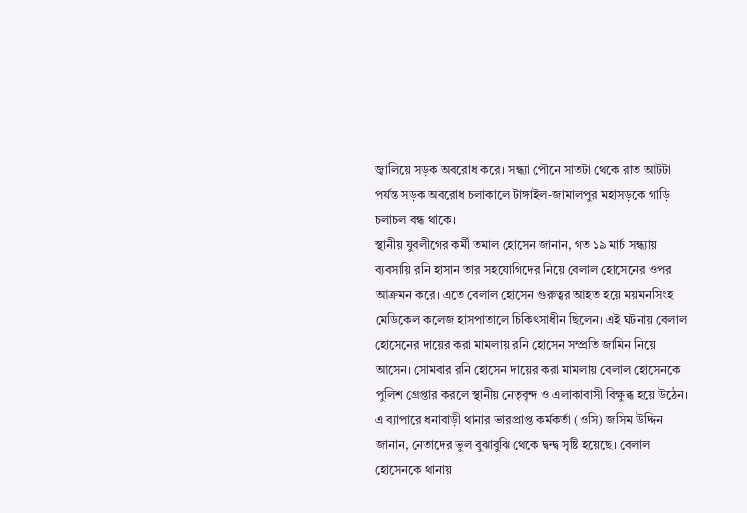জ্বালিয়ে সড়ক অবরোধ করে। সন্ধ্যা পৌনে সাতটা থেকে রাত আটটা পর্যন্ত সড়ক অবরোধ চলাকালে টাঙ্গাইল-জামালপুর মহাসড়কে গাড়ি চলাচল বন্ধ থাকে।
স্থানীয় যুবলীগের কর্মী তমাল হোসেন জানান, গত ১৯ মার্চ সন্ধ্যায় ব্যবসায়ি রনি হাসান তার সহযোগিদের নিয়ে বেলাল হোসেনের ওপর আক্রমন করে। এতে বেলাল হোসেন গুরুত্বর আহত হয়ে ময়মনসিংহ মেডিকেল কলেজ হাসপাতালে চিকিৎসাধীন ছিলেন। এই ঘটনায় বেলাল হোসেনের দায়ের করা মামলায় রনি হোসেন সম্প্রতি জামিন নিয়ে আসেন। সোমবার রনি হোসেন দায়ের করা মামলায় বেলাল হোসেনকে পুলিশ গ্রেপ্তার করলে স্থানীয় নেতৃবৃন্দ ও এলাকাবাসী বিক্ষুব্ধ হয়ে উঠেন।
এ ব্যাপারে ধনাবাড়ী থানার ভারপ্রাপ্ত কর্মকর্তা (ওসি) জসিম উদ্দিন জানান, নেতাদের ভুল বুঝাবুঝি থেকে দ্বন্দ্ব সৃষ্টি হয়েছে। বেলাল হোসেনকে থানায়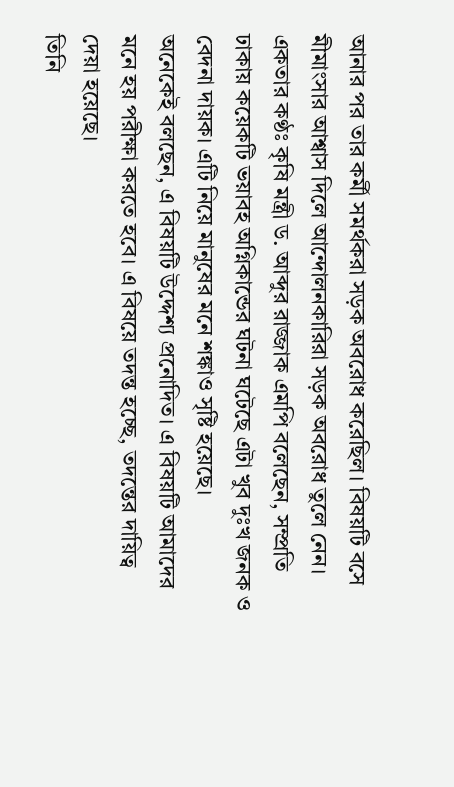আনার পর তার কর্মী সমর্থকরা সড়ক অবরোধ করেছিল। বিষয়টি বসে মীমাংসার আশ্বাস দিলে আন্দোলনকারিরা সড়ক অবরোধ তুলে নেন।
একতার কণ্ঠঃ কৃষি মন্ত্রী ড. আব্দুর রাজ্জাক এমপি বলেছেন, সম্প্রতি ঢাকায় কয়েকটি ভয়াবহ অগ্নিকান্ডের ঘটনা ঘটেছে এটা খুব দুঃখ জনক ও বেদনা দায়ক। এটি নিয়ে মানুষের মনে শঙ্কাও সৃষ্টি হয়েছে।
অনেকেই বলছেন, এ বিষয়টি উদ্দেশ্য প্রনোদিত। এ বিষয়টি আমাদের মনে হয় পরীক্ষা করতে হবে। এ বিষয়ে তদন্ত হচ্ছে, তদন্তের দায়িত্ব দেয়া হয়েছে।
তিনি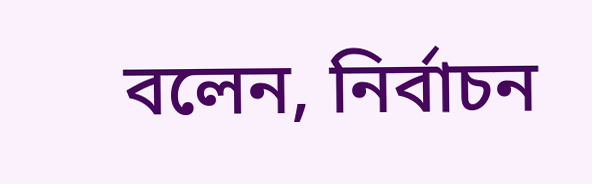বলেন, নির্বাচন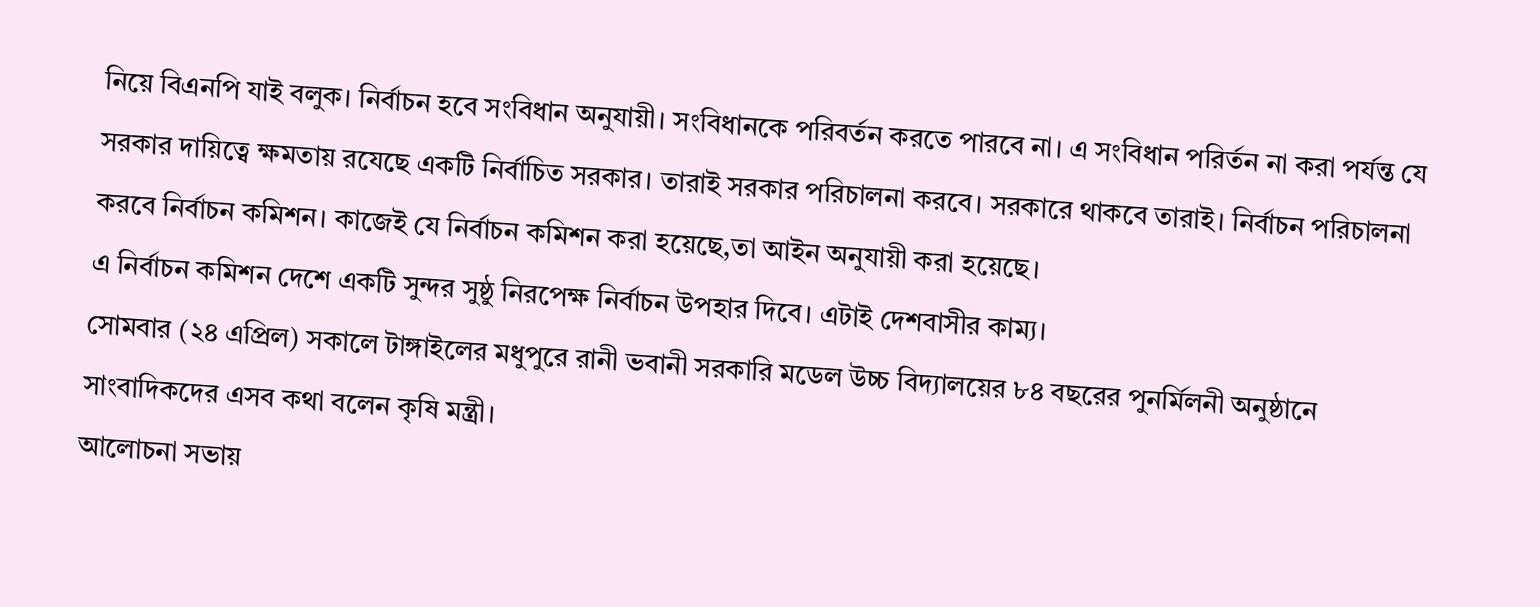নিয়ে বিএনপি যাই বলুক। নির্বাচন হবে সংবিধান অনুযায়ী। সংবিধানকে পরিবর্তন করতে পারবে না। এ সংবিধান পরির্তন না করা পর্যন্ত যে সরকার দায়িত্বে ক্ষমতায় রযেছে একটি নির্বাচিত সরকার। তারাই সরকার পরিচালনা করবে। সরকারে থাকবে তারাই। নির্বাচন পরিচালনা করবে নির্বাচন কমিশন। কাজেই যে নির্বাচন কমিশন করা হয়েছে,তা আইন অনুযায়ী করা হয়েছে।
এ নির্বাচন কমিশন দেশে একটি সুন্দর সুষ্ঠু নিরপেক্ষ নির্বাচন উপহার দিবে। এটাই দেশবাসীর কাম্য।
সোমবার (২৪ এপ্রিল) সকালে টাঙ্গাইলের মধুপুরে রানী ভবানী সরকারি মডেল উচ্চ বিদ্যালয়ের ৮৪ বছরের পুনর্মিলনী অনুষ্ঠানে সাংবাদিকদের এসব কথা বলেন কৃষি মন্ত্রী।
আলোচনা সভায়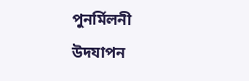পুনর্মিলনী উদযাপন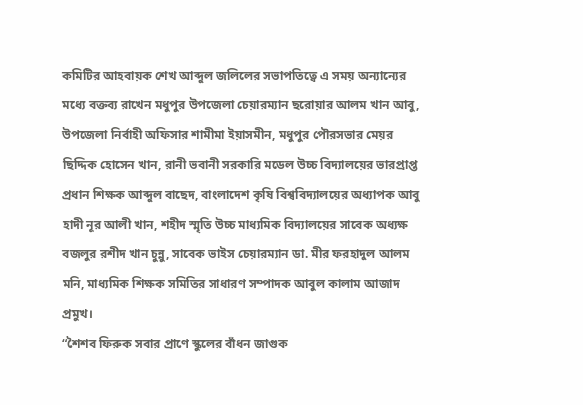কমিটির আহবায়ক শেখ আব্দুল জলিলের সভাপতিত্বে এ সময় অন্যান্যের মধ্যে বক্তব্য রাখেন মধুপুর উপজেলা চেয়ারম্যান ছরোয়ার আলম খান আবু, উপজেলা নির্বাহী অফিসার শামীমা ইয়াসমীন, মধুপুর পৌরসভার মেয়র ছিদ্দিক হোসেন খান, রানী ভবানী সরকারি মডেল উচ্চ বিদ্যালয়ের ভারপ্রাপ্ত প্রধান শিক্ষক আব্দুল বাছেদ, বাংলাদেশ কৃষি বিশ্ববিদ্যালয়ের অধ্যাপক আবু হাদী নূর আলী খান, শহীদ স্মৃতি উচ্চ মাধ্যমিক বিদ্যালয়ের সাবেক অধ্যক্ষ বজলুর রশীদ খান চুন্নু, সাবেক ভাইস চেয়ারম্যান ডা. মীর ফরহাদুল আলম মনি, মাধ্যমিক শিক্ষক সমিতির সাধারণ সম্পাদক আবুল কালাম আজাদ প্রমুখ।
“শৈশব ফিরুক সবার প্রাণে স্কুলের বাঁধন জাগুক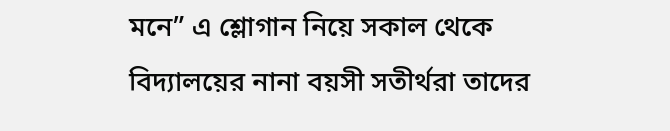মনে” এ শ্লোগান নিয়ে সকাল থেকে বিদ্যালয়ের নানা বয়সী সতীর্থরা তাদের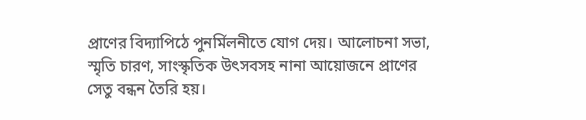প্রাণের বিদ্যাপিঠে পুনর্মিলনীতে যোগ দেয়। আলোচনা সভা, স্মৃতি চারণ, সাংস্কৃতিক উৎসবসহ নানা আয়োজনে প্রাণের সেতু বন্ধন তৈরি হয়।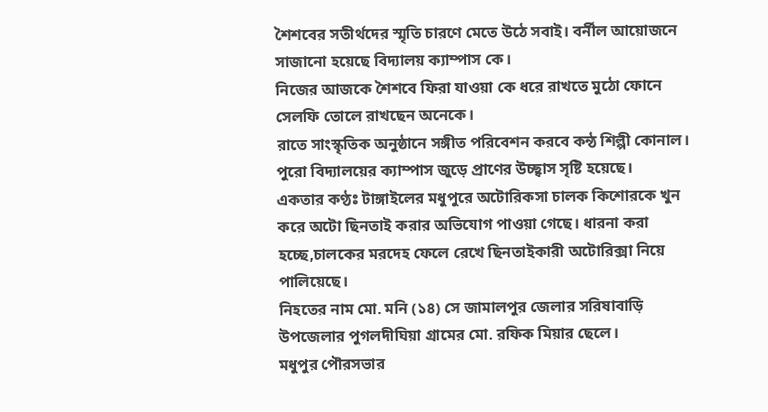শৈশবের সতীর্থদের স্মৃতি চারণে মেতে উঠে সবাই। বর্নীল আয়োজনে সাজানো হয়েছে বিদ্যালয় ক্যাম্পাস কে।
নিজের আজকে শৈশবে ফিরা যাওয়া কে ধরে রাখতে মুঠো ফোনে সেলফি তোলে রাখছেন অনেকে।
রাতে সাংস্কৃতিক অনুষ্ঠানে সঙ্গীত পরিবেশন করবে কন্ঠ শিল্পী কোনাল। পুরো বিদ্যালয়ের ক্যাম্পাস জুড়ে প্রাণের উচ্ছ্বাস সৃষ্টি হয়েছে।
একতার কণ্ঠঃ টাঙ্গাইলের মধুপুরে অটোরিকসা চালক কিশোরকে খুন করে অটো ছিনতাই করার অভিযোগ পাওয়া গেছে। ধারনা করা হচ্ছে,চালকের মরদেহ ফেলে রেখে ছিনতাইকারী অটোরিক্সা নিয়ে পালিয়েছে।
নিহতের নাম মো. মনি (১৪) সে জামালপুর জেলার সরিষাবাড়ি উপজেলার পুগলদীঘিয়া গ্রামের মো. রফিক মিয়ার ছেলে।
মধুপুর পৌরসভার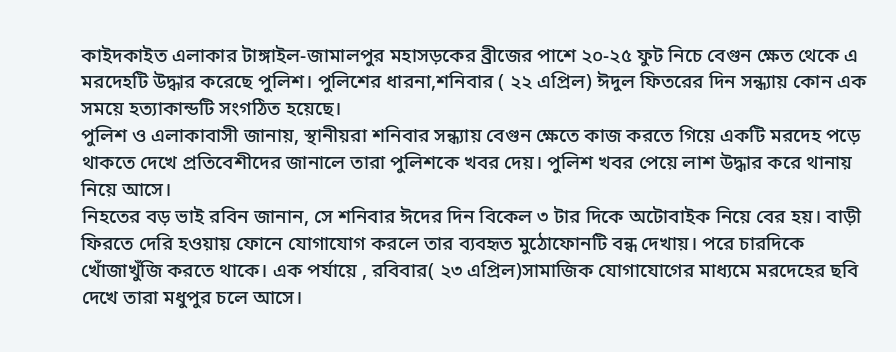কাইদকাইত এলাকার টাঙ্গাইল-জামালপুর মহাসড়কের ব্রীজের পাশে ২০-২৫ ফুট নিচে বেগুন ক্ষেত থেকে এ মরদেহটি উদ্ধার করেছে পুলিশ। পুলিশের ধারনা,শনিবার ( ২২ এপ্রিল) ঈদুল ফিতরের দিন সন্ধ্যায় কোন এক সময়ে হত্যাকান্ডটি সংগঠিত হয়েছে।
পুলিশ ও এলাকাবাসী জানায়, স্থানীয়রা শনিবার সন্ধ্যায় বেগুন ক্ষেতে কাজ করতে গিয়ে একটি মরদেহ পড়ে থাকতে দেখে প্রতিবেশীদের জানালে তারা পুলিশকে খবর দেয়। পুলিশ খবর পেয়ে লাশ উদ্ধার করে থানায় নিয়ে আসে।
নিহতের বড় ভাই রবিন জানান, সে শনিবার ঈদের দিন বিকেল ৩ টার দিকে অটোবাইক নিয়ে বের হয়। বাড়ী ফিরতে দেরি হওয়ায় ফোনে যোগাযোগ করলে তার ব্যবহৃত মুঠোফোনটি বন্ধ দেখায়। পরে চারদিকে খোঁজাখুঁজি করতে থাকে। এক পর্যায়ে , রবিবার( ২৩ এপ্রিল)সামাজিক যোগাযোগের মাধ্যমে মরদেহের ছবি দেখে তারা মধুপুর চলে আসে।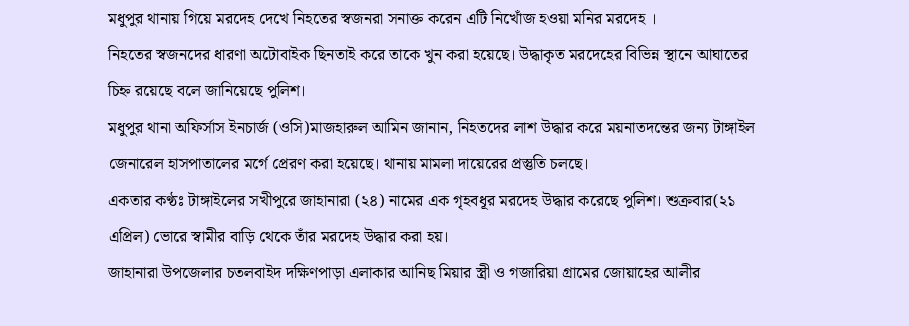মধুপুর থানায় গিয়ে মরদেহ দেখে নিহতের স্বজনরা সনাক্ত করেন এটি নিখোঁজ হওয়া মনির মরদেহ ।
নিহতের স্বজনদের ধারণা অটোবাইক ছিনতাই করে তাকে খুন করা হয়েছে। উদ্ধাকৃত মরদেহের বিভিন্ন স্থানে আঘাতের চিহ্ন রয়েছে বলে জানিয়েছে পুলিশ।
মধুপুর থানা অফির্সাস ইনচার্জ (ওসি)মাজহারুল আমিন জানান, নিহতদের লাশ উদ্ধার করে ময়নাতদন্তের জন্য টাঙ্গাইল জেনারেল হাসপাতালের মর্গে প্রেরণ করা হয়েছে। থানায় মামলা দায়েরের প্রস্তুতি চলছে।
একতার কণ্ঠঃ টাঙ্গাইলের সখীপুরে জাহানারা (২৪) নামের এক গৃহবধূর মরদেহ উদ্ধার করেছে পুলিশ। শুক্রবার(২১ এপ্রিল) ভোরে স্বামীর বাড়ি থেকে তাঁর মরদেহ উদ্ধার করা হয়।
জাহানারা উপজেলার চতলবাইদ দক্ষিণপাড়া এলাকার আনিছ মিয়ার স্ত্রী ও গজারিয়া গ্রামের জোয়াহের আলীর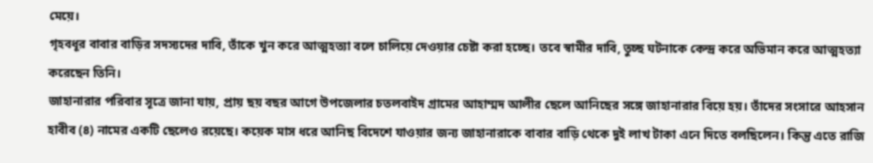মেয়ে।
গৃহবধূর বাবার বাড়ির সদস্যদের দাবি, তাঁকে খুন করে আত্মহত্যা বলে চালিয়ে দেওয়ার চেষ্টা করা হচ্ছে। তবে স্বামীর দাবি, তুচ্ছ ঘটনাকে কেন্দ্র করে অভিমান করে আত্মহত্যা করেছেন তিনি।
জাহানারার পরিবার সূত্রে জানা যায়, প্রায় ছয় বছর আগে উপজেলার চতলবাইদ গ্রামের আহাম্মদ আলীর ছেলে আনিছের সঙ্গে জাহানারার বিয়ে হয়। তাঁদের সংসারে আহসান হাবীব (৪) নামের একটি ছেলেও রয়েছে। কয়েক মাস ধরে আনিছ বিদেশে যাওয়ার জন্য জাহানারাকে বাবার বাড়ি থেকে দুই লাখ টাকা এনে দিতে বলছিলেন। কিন্তু এতে রাজি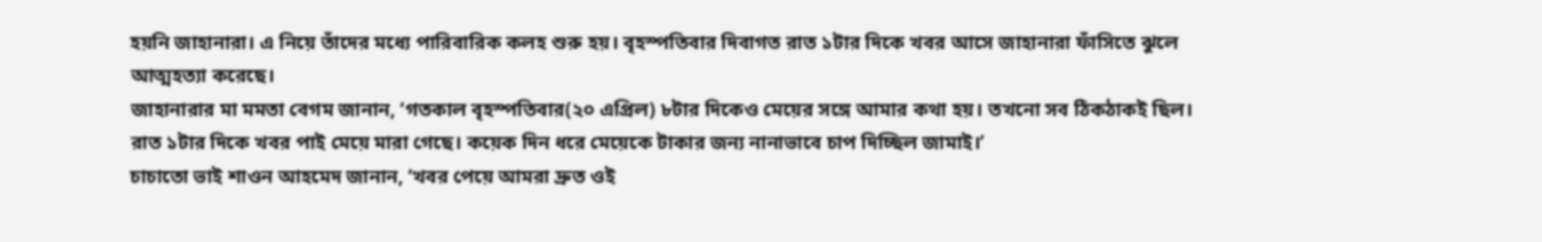হয়নি জাহানারা। এ নিয়ে তাঁদের মধ্যে পারিবারিক কলহ শুরু হয়। বৃহস্পতিবার দিবাগত রাত ১টার দিকে খবর আসে জাহানারা ফাঁসিতে ঝুলে আত্মহত্যা করেছে।
জাহানারার মা মমতা বেগম জানান, ‘গতকাল বৃহস্পতিবার(২০ এপ্রিল) ৮টার দিকেও মেয়ের সঙ্গে আমার কথা হয়। তখনো সব ঠিকঠাকই ছিল। রাত ১টার দিকে খবর পাই মেয়ে মারা গেছে। কয়েক দিন ধরে মেয়েকে টাকার জন্য নানাভাবে চাপ দিচ্ছিল জামাই।’
চাচাতো ভাই শাওন আহমেদ জানান, ‘খবর পেয়ে আমরা দ্রুত ওই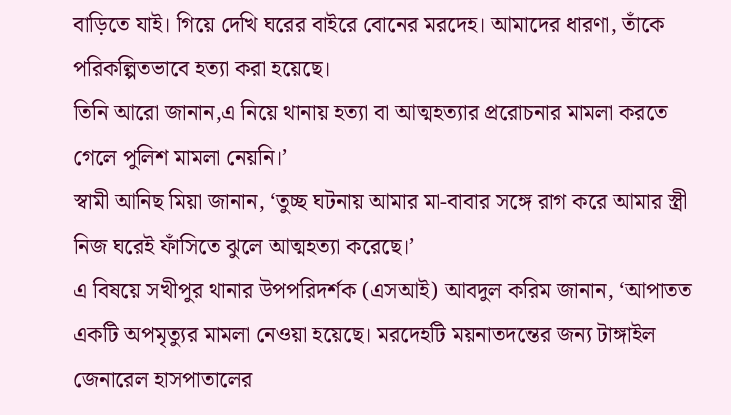বাড়িতে যাই। গিয়ে দেখি ঘরের বাইরে বোনের মরদেহ। আমাদের ধারণা, তাঁকে পরিকল্পিতভাবে হত্যা করা হয়েছে।
তিনি আরো জানান,এ নিয়ে থানায় হত্যা বা আত্মহত্যার প্ররোচনার মামলা করতে গেলে পুলিশ মামলা নেয়নি।’
স্বামী আনিছ মিয়া জানান, ‘তুচ্ছ ঘটনায় আমার মা-বাবার সঙ্গে রাগ করে আমার স্ত্রী নিজ ঘরেই ফাঁসিতে ঝুলে আত্মহত্যা করেছে।’
এ বিষয়ে সখীপুর থানার উপপরিদর্শক (এসআই) আবদুল করিম জানান, ‘আপাতত একটি অপমৃত্যুর মামলা নেওয়া হয়েছে। মরদেহটি ময়নাতদন্তের জন্য টাঙ্গাইল জেনারেল হাসপাতালের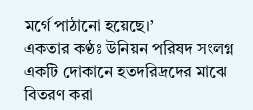মর্গে পাঠানো হয়েছে।’
একতার কণ্ঠঃ উনিয়ন পরিষদ সংলগ্ন একটি দোকানে হতদরিদ্রদের মাঝে বিতরণ করা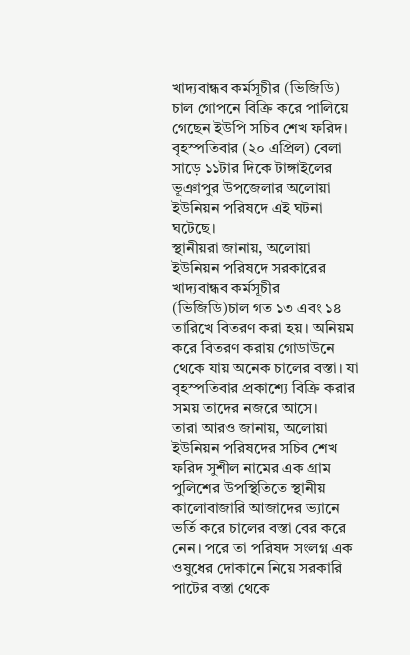খাদ্যবান্ধব কর্মসূচীর (ভিজিডি) চাল গোপনে বিক্রি করে পালিয়ে গেছেন ইউপি সচিব শেখ ফরিদ।
বৃহস্পতিবার (২০ এপ্রিল) বেলা সাড়ে ১১টার দিকে টাঙ্গাইলের ভূঞাপুর উপজেলার অলোয়া ইউনিয়ন পরিষদে এই ঘটনা ঘটেছে।
স্থানীয়রা জানায়, অলোয়া ইউনিয়ন পরিষদে সরকারের খাদ্যবান্ধব কর্মসূচীর (ভিজিডি)চাল গত ১৩ এবং ১৪ তারিখে বিতরণ করা হয়। অনিয়ম করে বিতরণ করায় গোডাউনে থেকে যায় অনেক চালের বস্তা। যা বৃহস্পতিবার প্রকাশ্যে বিক্রি করার সময় তাদের নজরে আসে।
তারা আরও জানায়, অলোয়া ইউনিয়ন পরিষদের সচিব শেখ ফরিদ সুশীল নামের এক গ্রাম পুলিশের উপস্থিতিতে স্থানীয় কালোবাজারি আজাদের ভ্যানে ভর্তি করে চালের বস্তা বের করে নেন। পরে তা পরিষদ সংলগ্ন এক ওষুধের দোকানে নিয়ে সরকারি পাটের বস্তা থেকে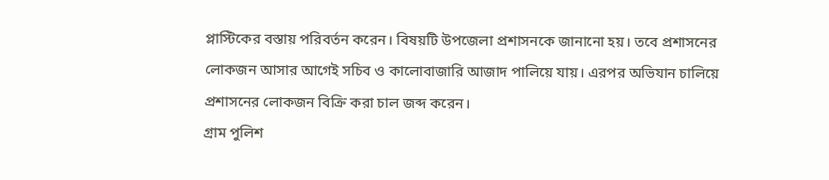প্লাস্টিকের বস্তায় পরিবর্তন করেন। বিষয়টি উপজেলা প্রশাসনকে জানানো হয়। তবে প্রশাসনের লোকজন আসার আগেই সচিব ও কালোবাজারি আজাদ পালিয়ে যায়। এরপর অভিযান চালিয়ে প্রশাসনের লোকজন বিক্রি করা চাল জব্দ করেন।
গ্রাম পুলিশ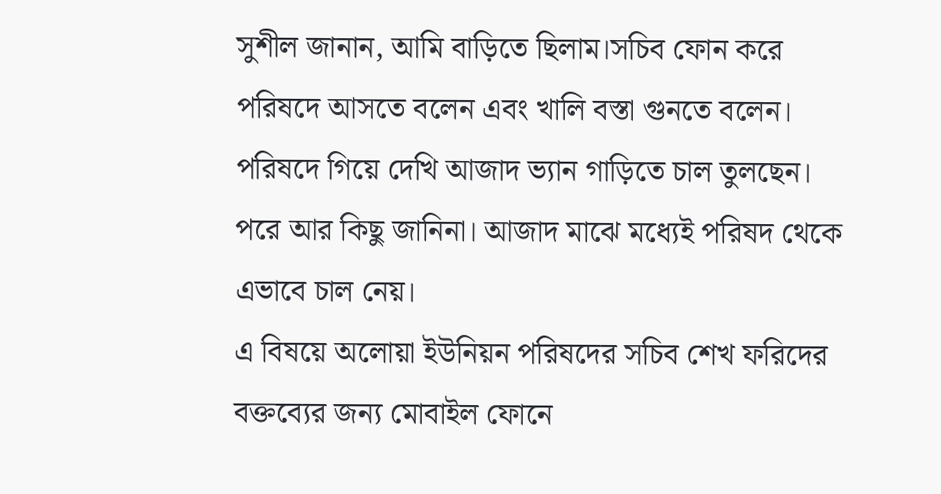সুশীল জানান, আমি বাড়িতে ছিলাম।সচিব ফোন করে পরিষদে আসতে বলেন এবং খালি বস্তা গুনতে বলেন। পরিষদে গিয়ে দেখি আজাদ ভ্যান গাড়িতে চাল তুলছেন। পরে আর কিছু জানিনা। আজাদ মাঝে মধ্যেই পরিষদ থেকে এভাবে চাল নেয়।
এ বিষয়ে অলোয়া ইউনিয়ন পরিষদের সচিব শেখ ফরিদের বক্তব্যের জন্য মোবাইল ফোনে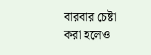বারবার চেষ্টা করা হলেও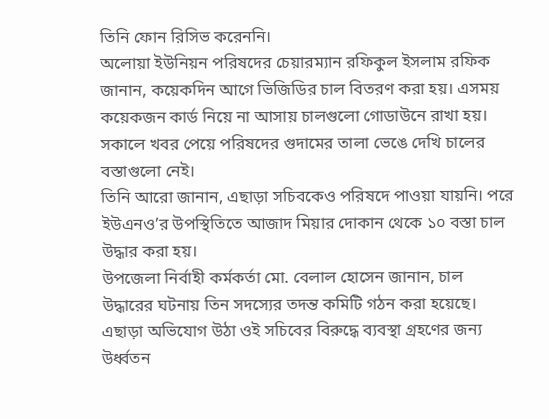তিনি ফোন রিসিভ করেননি।
অলোয়া ইউনিয়ন পরিষদের চেয়ারম্যান রফিকুল ইসলাম রফিক জানান, কয়েকদিন আগে ভিজিডির চাল বিতরণ করা হয়। এসময় কয়েকজন কার্ড নিয়ে না আসায় চালগুলো গোডাউনে রাখা হয়। সকালে খবর পেয়ে পরিষদের গুদামের তালা ভেঙে দেখি চালের বস্তাগুলো নেই।
তিনি আরো জানান, এছাড়া সচিবকেও পরিষদে পাওয়া যায়নি। পরে ইউএনও’র উপস্থিতিতে আজাদ মিয়ার দোকান থেকে ১০ বস্তা চাল উদ্ধার করা হয়।
উপজেলা নির্বাহী কর্মকর্তা মো. বেলাল হোসেন জানান, চাল উদ্ধারের ঘটনায় তিন সদস্যের তদন্ত কমিটি গঠন করা হয়েছে। এছাড়া অভিযোগ উঠা ওই সচিবের বিরুদ্ধে ব্যবস্থা গ্রহণের জন্য উর্ধ্বতন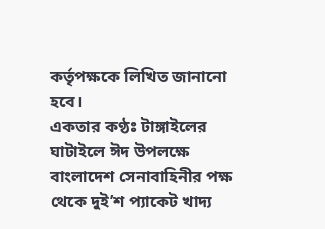কর্তৃপক্ষকে লিখিত জানানো হবে।
একতার কণ্ঠঃ টাঙ্গাইলের ঘাটাইলে ঈদ উপলক্ষে বাংলাদেশ সেনাবাহিনীর পক্ষ থেকে দুই’শ প্যাকেট খাদ্য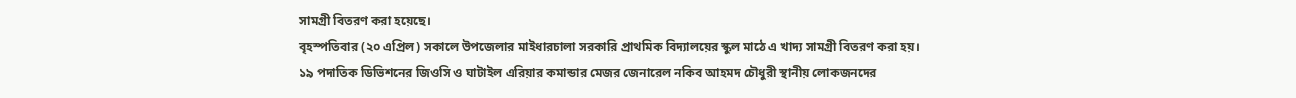সামগ্রী বিতরণ করা হয়েছে।
বৃহস্পতিবার (২০ এপ্রিল) সকালে উপজেলার মাইধারচালা সরকারি প্রাথমিক বিদ্যালয়ের স্কুল মাঠে এ খাদ্য সামগ্রী বিতরণ করা হয়।
১৯ পদাতিক ডিভিশনের জিওসি ও ঘাটাইল এরিয়ার কমান্ডার মেজর জেনারেল নকিব আহমদ চৌধুরী স্থানীয় লোকজনদের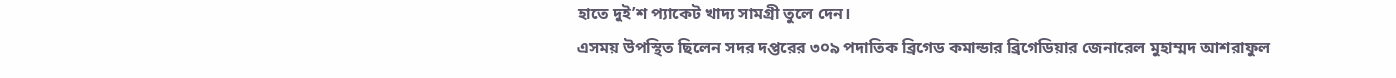হাতে দুই’শ প্যাকেট খাদ্য সামগ্রী তুলে দেন।
এসময় উপস্থিত ছিলেন সদর দপ্তরের ৩০৯ পদাতিক ব্রিগেড কমান্ডার ব্রিগেডিয়ার জেনারেল মুহাম্মদ আশরাফুল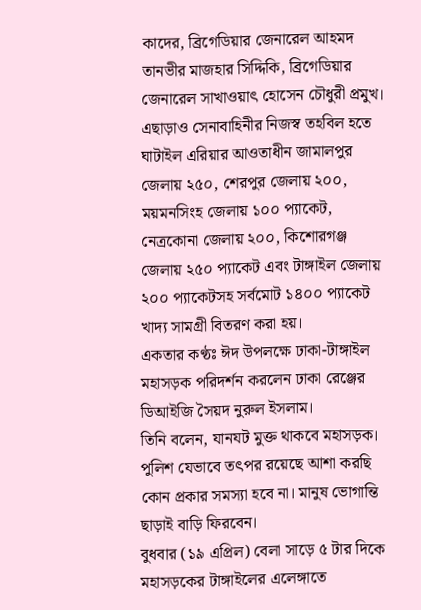কাদের, ব্রিগেডিয়ার জেনারেল আহমদ তানভীর মাজহার সিদ্দিকি, ব্রিগেডিয়ার জেনারেল সাখাওয়াৎ হোসেন চৌধুরী প্রমুখ।
এছাড়াও সেনাবাহিনীর নিজস্ব তহবিল হতে ঘাটাইল এরিয়ার আওতাধীন জামালপুর জেলায় ২৫০, শেরপুর জেলায় ২০০, ময়মনসিংহ জেলায় ১০০ প্যাকেট, নেত্রকোনা জেলায় ২০০, কিশোরগঞ্জ জেলায় ২৫০ প্যাকেট এবং টাঙ্গাইল জেলায় ২০০ প্যাকেটসহ সর্বমোট ১৪০০ প্যাকেট খাদ্য সামগ্রী বিতরণ করা হয়।
একতার কণ্ঠঃ ঈদ উপলক্ষে ঢাকা-টাঙ্গাইল মহাসড়ক পরিদর্শন করলেন ঢাকা রেঞ্জের ডিআইজি সৈয়দ নুরুল ইসলাম।
তিনি বলেন, যানযট মুক্ত থাকবে মহাসড়ক। পুলিশ যেভাবে তৎপর রয়েছে আশা করছি কোন প্রকার সমস্যা হবে না। মানুষ ভোগান্তি ছাড়াই বাড়ি ফিরবেন।
বুধবার (১৯ এপ্রিল) বেলা সাড়ে ৫ টার দিকে মহাসড়কের টাঙ্গাইলের এলেঙ্গাতে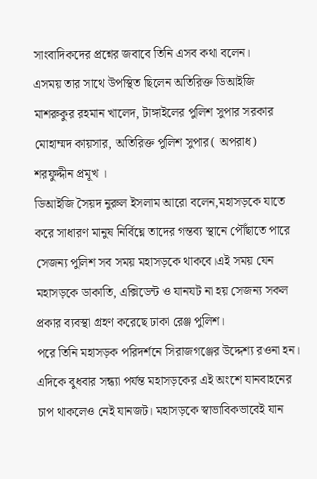সাংবাদিকদের প্রশ্নের জবাবে তিনি এসব কথা বলেন।
এসময় তার সাথে উপস্থিত ছিলেন অতিরিক্ত ডিআইজি মাশরুকুর রহমান খালেদ, টাঙ্গাইলের পুলিশ সুপার সরকার মোহাম্মদ কায়সার, অতিরিক্ত পুলিশ সুপার( অপরাধ) শরফুদ্দীন প্রমূখ ।
ডিআইজি সৈয়দ নুরুল ইসলাম আরো বলেন,মহাসড়কে যাতে করে সাধারণ মানুষ নির্বিঘ্নে তাদের গন্তব্য স্থানে পৌঁছাতে পারে সেজন্য পুলিশ সব সময় মহাসড়কে থাকবে।এই সময় যেন মহাসড়কে ডাকাতি, এক্সিডেন্ট ও যানযট না হয় সেজন্য সকল প্রকার ব্যবস্থা গ্রহণ করেছে ঢাকা রেঞ্জ পুলিশ।
পরে তিনি মহাসড়ক পরিদর্শনে সিরাজগঞ্জের উদ্দেশ্য রওনা হন।
এদিকে বুধবার সন্ধ্যা পর্যন্ত মহাসড়কের এই অংশে যানবাহনের চাপ থাকলেও নেই যানজট। মহাসড়কে স্বাভাবিকভাবেই যান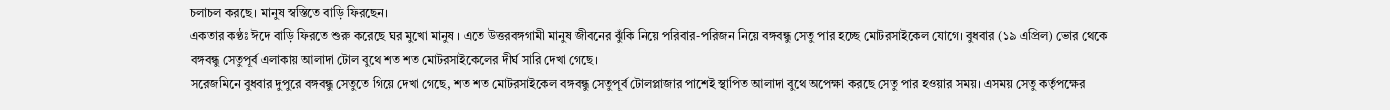চলাচল করছে। মানুষ স্বস্তিতে বাড়ি ফিরছেন।
একতার কণ্ঠঃ ঈদে বাড়ি ফিরতে শুরু করেছে ঘর মুখো মানুষ । এতে উত্তরবঙ্গগামী মানুষ জীবনের ঝুঁকি নিয়ে পরিবার-পরিজন নিয়ে বঙ্গবন্ধু সেতু পার হচ্ছে মোটরসাইকেল যোগে। বুধবার (১৯ এপ্রিল) ভোর থেকে বঙ্গবন্ধু সেতুপূর্ব এলাকায় আলাদা টোল বুথে শত শত মোটরসাইকেলের দীর্ঘ সারি দেখা গেছে।
সরেজমিনে বুধবার দুপুরে বঙ্গবন্ধু সেতুতে গিয়ে দেখা গেছে, শত শত মোটরসাইকেল বঙ্গবন্ধু সেতুপূর্ব টোলপ্লাজার পাশেই স্থাপিত আলাদা বুথে অপেক্ষা করছে সেতু পার হওয়ার সময়। এসময় সেতু কর্তৃপক্ষের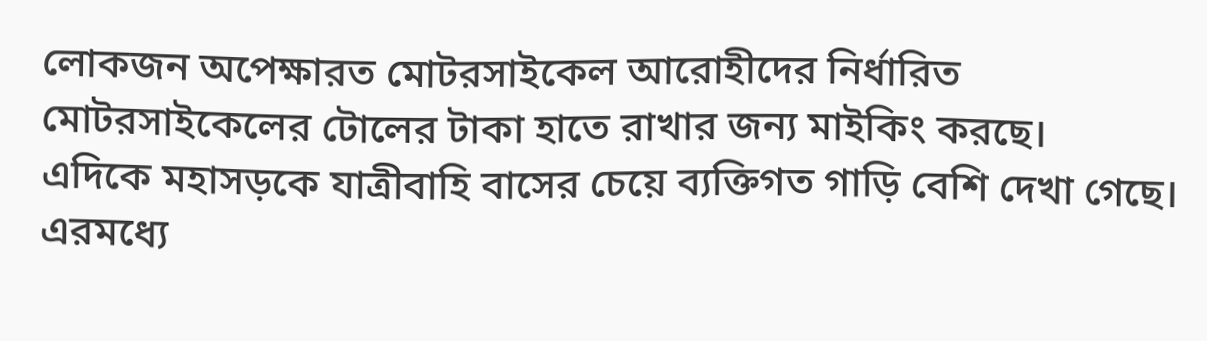লোকজন অপেক্ষারত মোটরসাইকেল আরোহীদের নির্ধারিত মোটরসাইকেলের টোলের টাকা হাতে রাখার জন্য মাইকিং করছে।
এদিকে মহাসড়কে যাত্রীবাহি বাসের চেয়ে ব্যক্তিগত গাড়ি বেশি দেখা গেছে। এরমধ্যে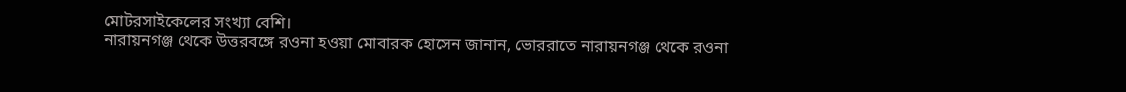মোটরসাইকেলের সংখ্যা বেশি।
নারায়নগঞ্জ থেকে উত্তরবঙ্গে রওনা হওয়া মোবারক হোসেন জানান, ভোররাতে নারায়নগঞ্জ থেকে রওনা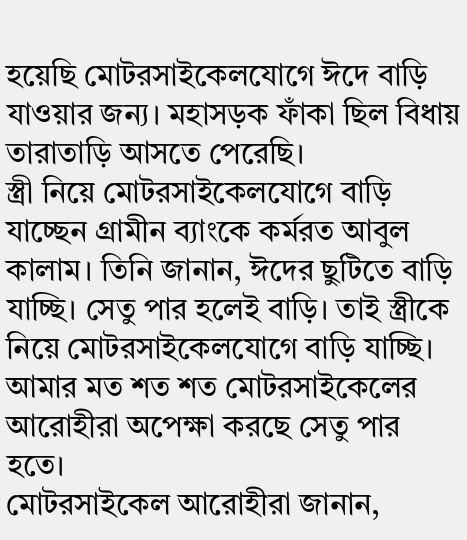হয়েছি মোটরসাইকেলযোগে ঈদে বাড়ি যাওয়ার জন্য। মহাসড়ক ফাঁকা ছিল বিধায় তারাতাড়ি আসতে পেরেছি।
স্ত্রী নিয়ে মোটরসাইকেলযোগে বাড়ি যাচ্ছেন গ্রামীন ব্যাংকে কর্মরত আবুল কালাম। তিনি জানান, ঈদের ছুটিতে বাড়ি যাচ্ছি। সেতু পার হলেই বাড়ি। তাই স্ত্রীকে নিয়ে মোটরসাইকেলযোগে বাড়ি যাচ্ছি। আমার মত শত শত মোটরসাইকেলের আরোহীরা অপেক্ষা করছে সেতু পার হতে।
মোটরসাইকেল আরোহীরা জানান,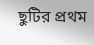ছুটির প্রথম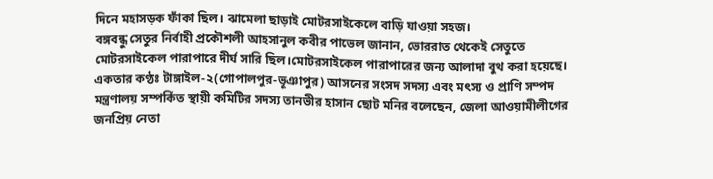দিনে মহাসড়ক ফাঁকা ছিল। ঝামেলা ছাড়াই মোটরসাইকেলে বাড়ি যাওয়া সহজ।
বঙ্গবন্ধু সেতুর নির্বাহী প্রকৌশলী আহসানুল কবীর পাভেল জানান, ভোররাত থেকেই সেতুতে মোটরসাইকেল পারাপারে দীর্ঘ সারি ছিল।মোটরসাইকেল পারাপারের জন্য আলাদা বুথ করা হয়েছে।
একতার কণ্ঠঃ টাঙ্গাইল-২(গোপালপুর-ভূঞাপুর) আসনের সংসদ সদস্য এবং মৎস্য ও প্রাণি সম্পদ মন্ত্রণালয় সম্পর্কিত স্থায়ী কমিটির সদস্য তানভীর হাসান ছোট মনির বলেছেন, জেলা আওয়ামীলীগের জনপ্রিয় নেতা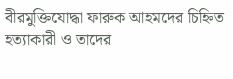বীরমুক্তিযোদ্ধা ফারুক আহমদের চিহ্নিত হত্যাকারী ও তাদের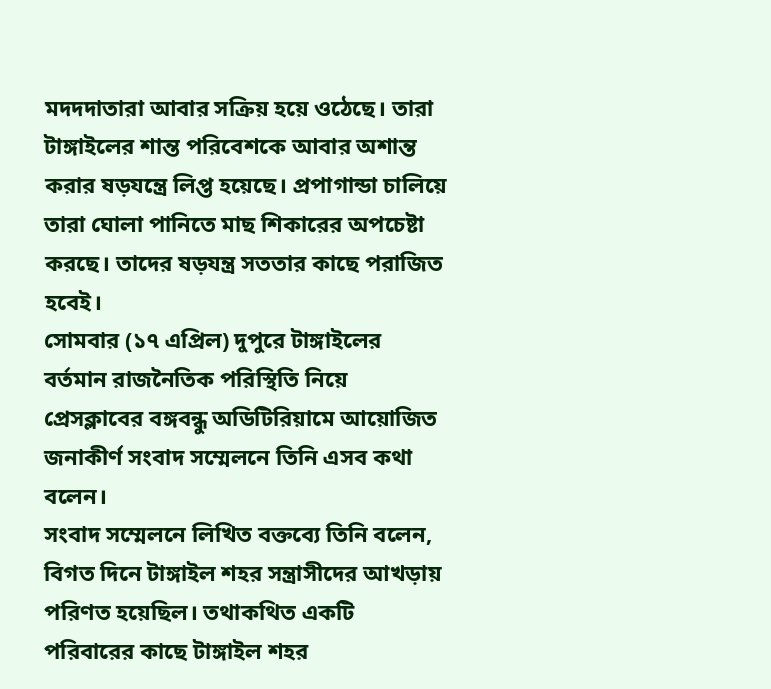মদদদাতারা আবার সক্রিয় হয়ে ওঠেছে। তারা টাঙ্গাইলের শান্ত পরিবেশকে আবার অশান্ত করার ষড়যন্ত্রে লিপ্ত হয়েছে। প্রপাগান্ডা চালিয়ে তারা ঘোলা পানিতে মাছ শিকারের অপচেষ্টা করছে। তাদের ষড়যন্ত্র সততার কাছে পরাজিত হবেই।
সোমবার (১৭ এপ্রিল) দুপুরে টাঙ্গাইলের বর্তমান রাজনৈতিক পরিস্থিতি নিয়ে প্রেসক্লাবের বঙ্গবন্ধু অডিটিরিয়ামে আয়োজিত জনাকীর্ণ সংবাদ সম্মেলনে তিনি এসব কথা বলেন।
সংবাদ সম্মেলনে লিখিত বক্তব্যে তিনি বলেন, বিগত দিনে টাঙ্গাইল শহর সন্ত্রাসীদের আখড়ায় পরিণত হয়েছিল। তথাকথিত একটি পরিবারের কাছে টাঙ্গাইল শহর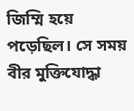জিম্মি হয়ে পড়েছিল। সে সময় বীর মুক্তিযোদ্ধা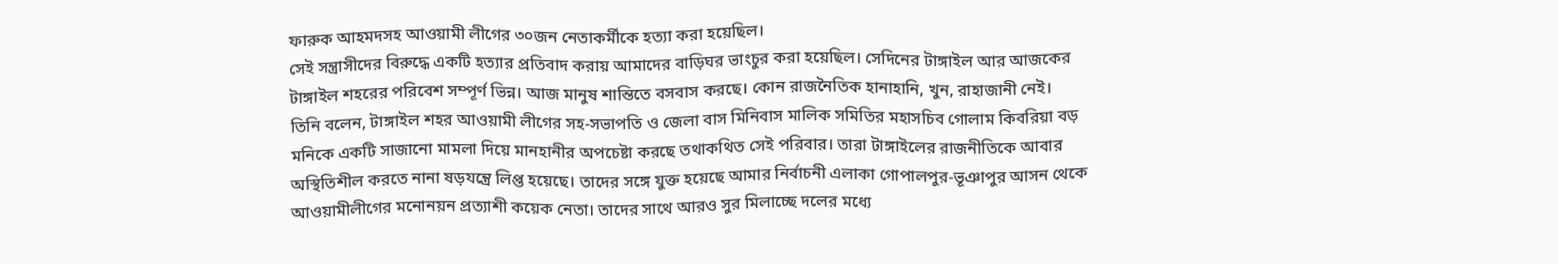ফারুক আহমদসহ আওয়ামী লীগের ৩০জন নেতাকর্মীকে হত্যা করা হয়েছিল।
সেই সন্ত্রাসীদের বিরুদ্ধে একটি হত্যার প্রতিবাদ করায় আমাদের বাড়িঘর ভাংচুর করা হয়েছিল। সেদিনের টাঙ্গাইল আর আজকের টাঙ্গাইল শহরের পরিবেশ সম্পূর্ণ ভিন্ন। আজ মানুষ শান্তিতে বসবাস করছে। কোন রাজনৈতিক হানাহানি, খুন, রাহাজানী নেই।
তিনি বলেন, টাঙ্গাইল শহর আওয়ামী লীগের সহ-সভাপতি ও জেলা বাস মিনিবাস মালিক সমিতির মহাসচিব গোলাম কিবরিয়া বড় মনিকে একটি সাজানো মামলা দিয়ে মানহানীর অপচেষ্টা করছে তথাকথিত সেই পরিবার। তারা টাঙ্গাইলের রাজনীতিকে আবার অস্থিতিশীল করতে নানা ষড়যন্ত্রে লিপ্ত হয়েছে। তাদের সঙ্গে যুক্ত হয়েছে আমার নির্বাচনী এলাকা গোপালপুর-ভূঞাপুর আসন থেকে আওয়ামীলীগের মনোনয়ন প্রত্যাশী কয়েক নেতা। তাদের সাথে আরও সুর মিলাচ্ছে দলের মধ্যে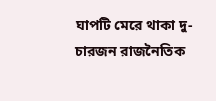ঘাপটি মেরে থাকা দু-চারজন রাজনৈতিক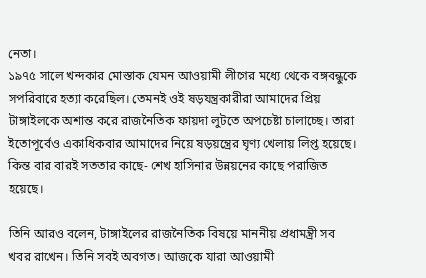নেতা।
১৯৭৫ সালে খন্দকার মোস্তাক যেমন আওয়ামী লীগের মধ্যে থেকে বঙ্গবন্ধুকে সপরিবারে হত্যা করেছিল। তেমনই ওই ষড়যন্ত্রকারীরা আমাদের প্রিয় টাঙ্গাইলকে অশান্ত করে রাজনৈতিক ফায়দা লুটতে অপচেষ্টা চালাচ্ছে। তারা ইতোপূর্বেও একাধিকবার আমাদের নিয়ে ষড়য়ন্ত্রের ঘৃণ্য খেলায় লিপ্ত হয়েছে। কিন্ত বার বারই সততার কাছে- শেখ হাসিনার উন্নয়নের কাছে পরাজিত হয়েছে।

তিনি আরও বলেন, টাঙ্গাইলের রাজনৈতিক বিষয়ে মাননীয় প্রধামন্ত্রী সব খবর রাখেন। তিনি সবই অবগত। আজকে যারা আওয়ামী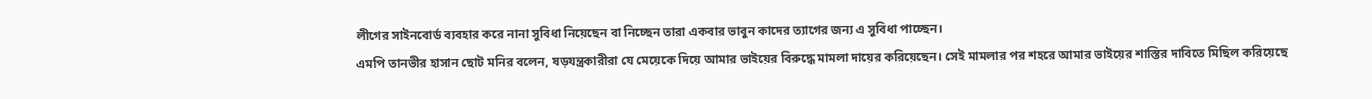লীগের সাইনবোর্ড ব্যবহার করে নানা সুবিধা নিয়েছেন বা নিচ্ছেন তারা একবার ভাবুন কাদের ত্যাগের জন্য এ সুবিধা পাচ্ছেন।
এমপি তানভীর হাসান ছোট মনির বলেন, ষড়যন্ত্রকারীরা যে মেয়েকে দিয়ে আমার ভাইয়ের বিরুদ্ধে মামলা দায়ের করিয়েছেন। সেই মামলার পর শহরে আমার ভাইয়ের শাস্তির দাবিতে মিছিল করিয়েছে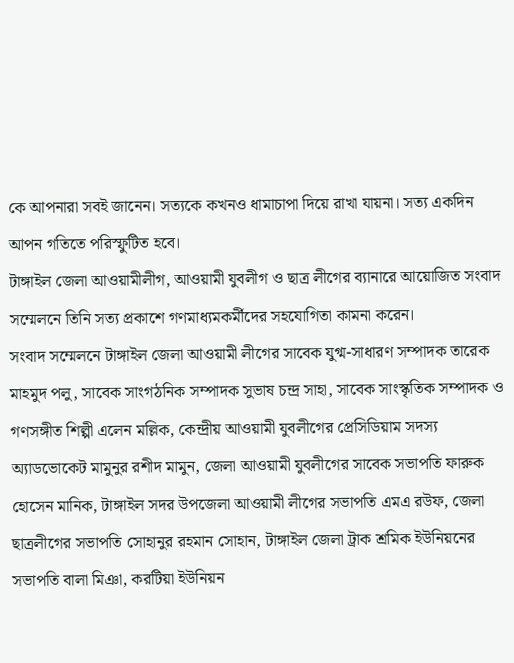কে আপনারা সবই জানেন। সত্যকে কখনও ধামাচাপা দিয়ে রাখা যায়না। সত্য একদিন আপন গতিতে পরিস্ফুটিত হবে।
টাঙ্গাইল জেলা আওয়ামীলীগ, আওয়ামী যুবলীগ ও ছাত্র লীগের ব্যানারে আয়োজিত সংবাদ সম্মেলনে তিনি সত্য প্রকাশে গণমাধ্যমকর্মীদের সহযোগিতা কামনা করেন।
সংবাদ সম্মেলনে টাঙ্গাইল জেলা আওয়ামী লীগের সাবেক যুগ্ম-সাধারণ সম্পাদক তারেক মাহমুদ পলু, সাবেক সাংগঠনিক সম্পাদক সুভাষ চন্দ্র সাহা, সাবেক সাংস্কৃতিক সম্পাদক ও গণসঙ্গীত শিল্পী এলেন মল্লিক, কেন্দ্রীয় আওয়ামী যুবলীগের প্রেসিডিয়াম সদস্য অ্যাডভোকেট মামুনুর রশীদ মামুন, জেলা আওয়ামী যুবলীগের সাবেক সভাপতি ফারুক হোসেন মানিক, টাঙ্গাইল সদর উপজেলা আওয়ামী লীগের সভাপতি এমএ রউফ, জেলা ছাত্রলীগের সভাপতি সোহানুর রহমান সোহান, টাঙ্গাইল জেলা ট্রাক শ্রমিক ইউনিয়নের সভাপতি বালা মিঞা, করটিয়া ইউনিয়ন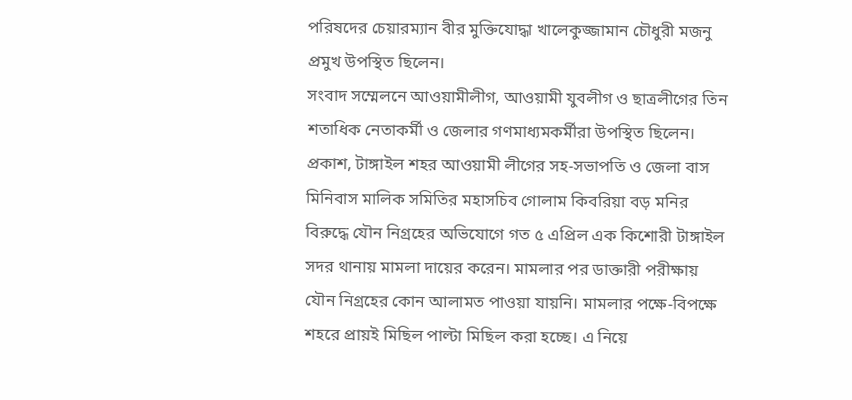পরিষদের চেয়ারম্যান বীর মুক্তিযোদ্ধা খালেকুজ্জামান চৌধুরী মজনু প্রমুখ উপস্থিত ছিলেন।
সংবাদ সম্মেলনে আওয়ামীলীগ, আওয়ামী যুবলীগ ও ছাত্রলীগের তিন শতাধিক নেতাকর্মী ও জেলার গণমাধ্যমকর্মীরা উপস্থিত ছিলেন।
প্রকাশ, টাঙ্গাইল শহর আওয়ামী লীগের সহ-সভাপতি ও জেলা বাস মিনিবাস মালিক সমিতির মহাসচিব গোলাম কিবরিয়া বড় মনির বিরুদ্ধে যৌন নিগ্রহের অভিযোগে গত ৫ এপ্রিল এক কিশোরী টাঙ্গাইল সদর থানায় মামলা দায়ের করেন। মামলার পর ডাক্তারী পরীক্ষায় যৌন নিগ্রহের কোন আলামত পাওয়া যায়নি। মামলার পক্ষে-বিপক্ষে শহরে প্রায়ই মিছিল পাল্টা মিছিল করা হচ্ছে। এ নিয়ে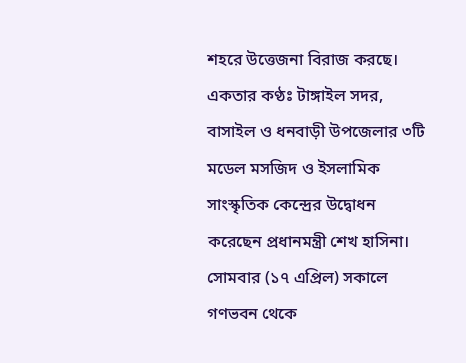শহরে উত্তেজনা বিরাজ করছে।
একতার কণ্ঠঃ টাঙ্গাইল সদর, বাসাইল ও ধনবাড়ী উপজেলার ৩টি মডেল মসজিদ ও ইসলামিক সাংস্কৃতিক কেন্দ্রের উদ্বোধন করেছেন প্রধানমন্ত্রী শেখ হাসিনা।
সোমবার (১৭ এপ্রিল) সকালে গণভবন থেকে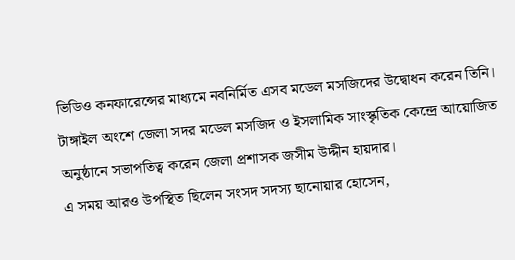ভিডিও কনফারেন্সের মাধ্যমে নবনির্মিত এসব মডেল মসজিদের উদ্বোধন করেন তিনি।
টাঙ্গাইল অংশে জেলা সদর মডেল মসজিদ ও ইসলামিক সাংস্কৃতিক কেন্দ্রে আয়োজিত অনুষ্ঠানে সভাপতিত্ব করেন জেলা প্রশাসক জসীম উদ্দীন হায়দার।
এ সময় আরও উপস্থিত ছিলেন সংসদ সদস্য ছানোয়ার হোসেন,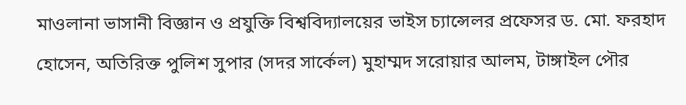মাওলানা ভাসানী বিজ্ঞান ও প্রযুক্তি বিশ্ববিদ্যালয়ের ভাইস চ্যান্সেলর প্রফেসর ড. মো. ফরহাদ হোসেন, অতিরিক্ত পুলিশ সুপার (সদর সার্কেল) মুহাম্মদ সরোয়ার আলম, টাঙ্গাইল পৌর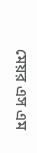মেয়র এস এম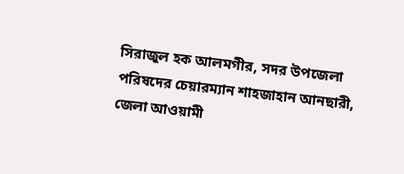সিরাজুল হক আলমগীর, সদর উপজেলা পরিষদের চেয়ারম্যান শাহজাহান আনছারী, জেলা আওয়ামী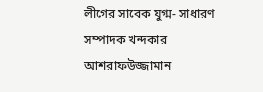লীগের সাবেক যুগ্ম- সাধারণ সম্পাদক খন্দকার আশরাফউজ্জামান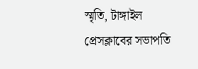স্মৃতি, টাঙ্গাইল প্রেসক্লাবের সভাপতি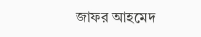জাফর আহমেদ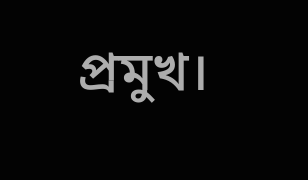প্রমুখ।